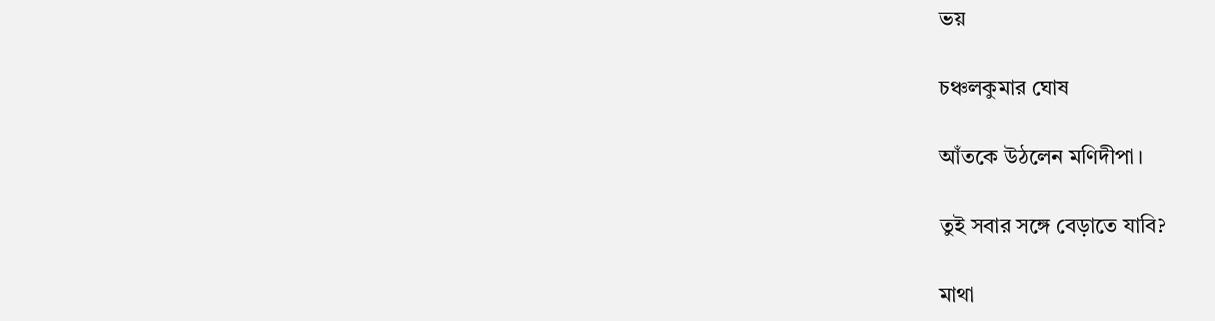ভয়

চঞ্চলকুমার ঘোষ

আঁতকে উঠলেন মণিদীপা।

তুই সবার সঙ্গে বেড়াতে যাবি?

মাথা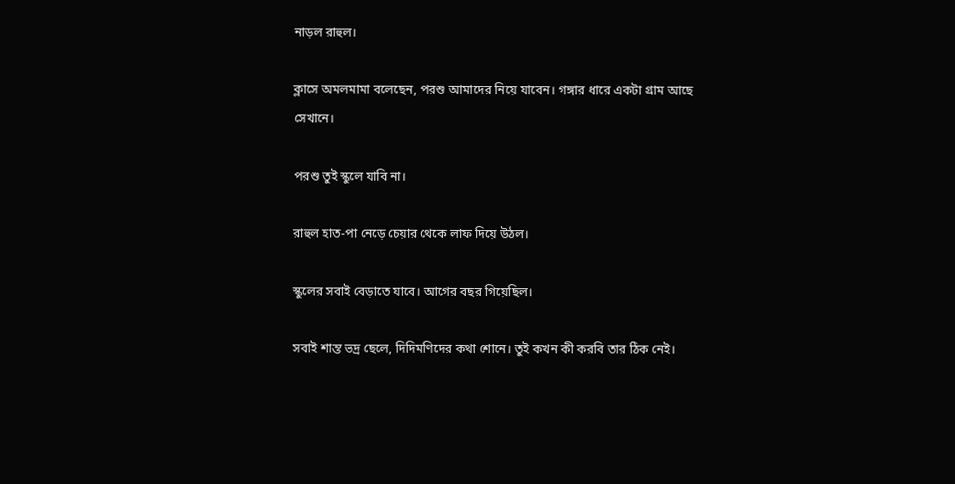নাড়ল রাহুল।

ক্লাসে অমলমামা বলেছেন, পরশু আমাদের নিয়ে যাবেন। গঙ্গার ধারে একটা গ্রাম আছে সেখানে।

পরশু তুই স্কুলে যাবি না।

রাহুল হাত-পা নেড়ে চেয়ার থেকে লাফ দিয়ে উঠল।

স্কুলের সবাই বেড়াতে যাবে। আগের বছর গিয়েছিল।

সবাই শান্ত ভদ্র ছেলে, দিদিমণিদের কথা শোনে। তুই কখন কী করবি তার ঠিক নেই।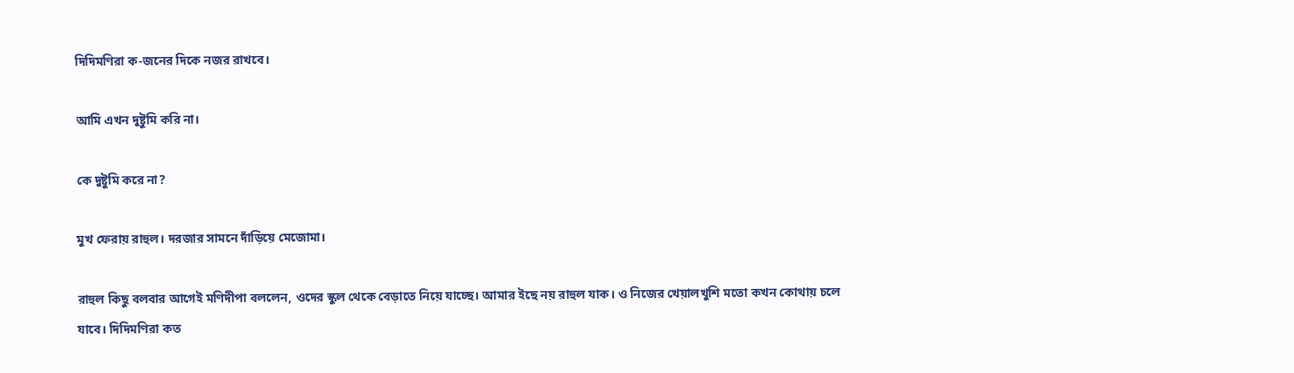দিদিমণিরা ক-জনের দিকে নজর রাখবে।

আমি এখন দুষ্টুমি করি না।

কে দুষ্টুমি করে না?

মুখ ফেরায় রাহুল। দরজার সামনে দাঁড়িয়ে মেজোমা।

রাহুল কিছু বলবার আগেই মণিদীপা বললেন, ওদের স্কুল থেকে বেড়াতে নিয়ে যাচ্ছে। আমার ইছে নয় রাহুল যাক। ও নিজের খেয়ালখুশি মতো কখন কোথায় চলে যাবে। দিদিমণিরা কত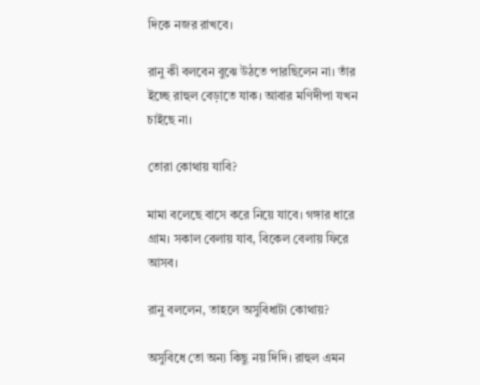দিকে নজর রাখবে।

রানু কী বলবেন বুঝে উঠতে পারছিলেন না। তাঁর ইচ্ছে রাহুল বেড়াতে যাক। আবার মণিদীপা যখন চাইছে না।

তোরা কোথায় যাবি?

মামা বলেছে বাসে করে নিয়ে যাবে। গঙ্গার ধারে গ্রাম। সকাল বেলায় যাব, বিকেল বেলায় ফিরে আসব।

রানু বললেন, তাহলে অসুবিধাটা কোথায়?

অসুবিধে তো অন্য কিছু নয় দিদি। রাহুল এমন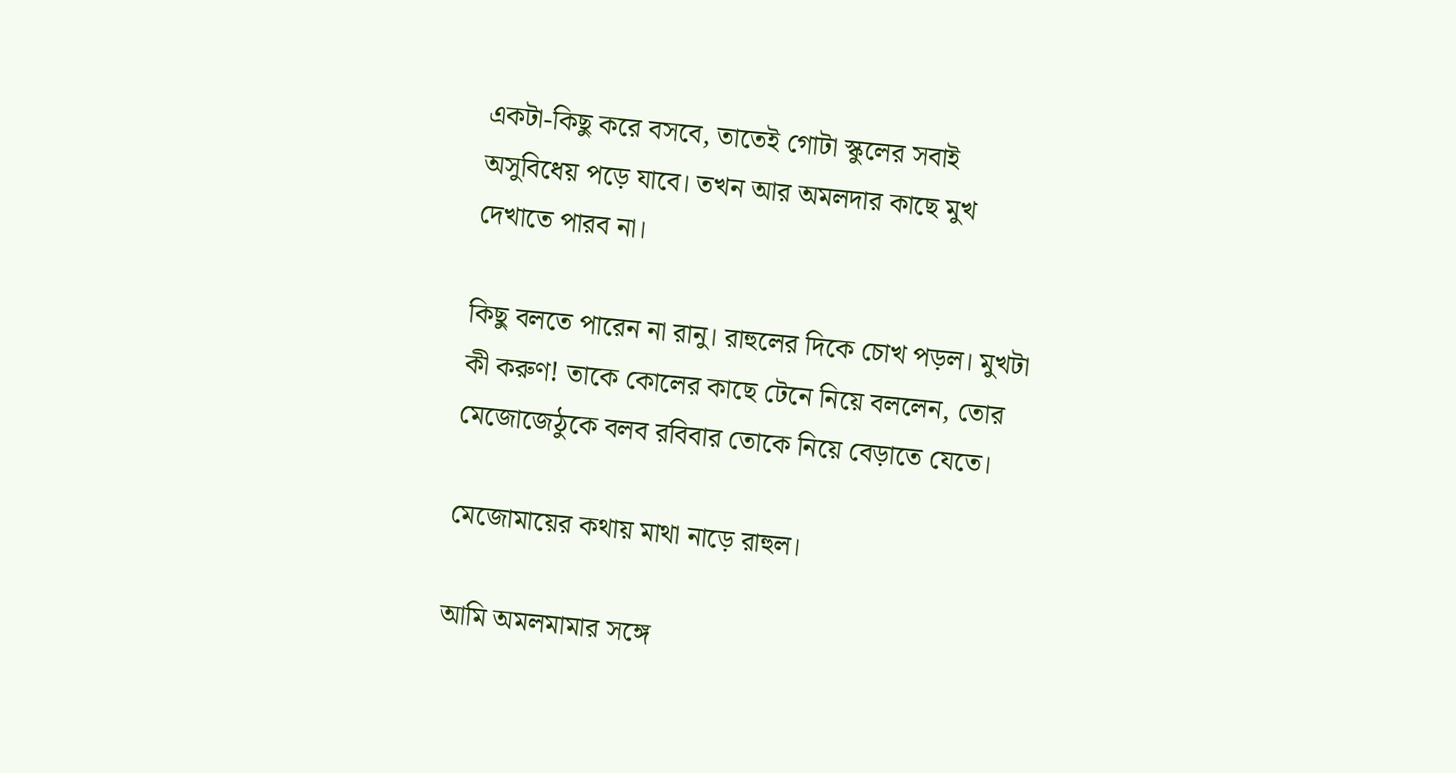একটা-কিছু করে বসবে, তাতেই গোটা স্কুলের সবাই অসুবিধেয় পড়ে যাবে। তখন আর অমলদার কাছে মুখ দেখাতে পারব না।

কিছু বলতে পারেন না রানু। রাহুলের দিকে চোখ পড়ল। মুখটা কী করুণ! তাকে কোলের কাছে টেনে নিয়ে বললেন, তোর মেজোজেঠুকে বলব রবিবার তোকে নিয়ে বেড়াতে যেতে।

মেজোমায়ের কথায় মাথা নাড়ে রাহুল।

আমি অমলমামার সঙ্গে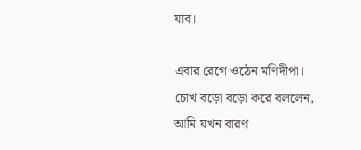যাব।

এবার রেগে ওঠেন মণিদীপা। চোখ বড়ো বড়ো করে বললেন, আমি যখন বারণ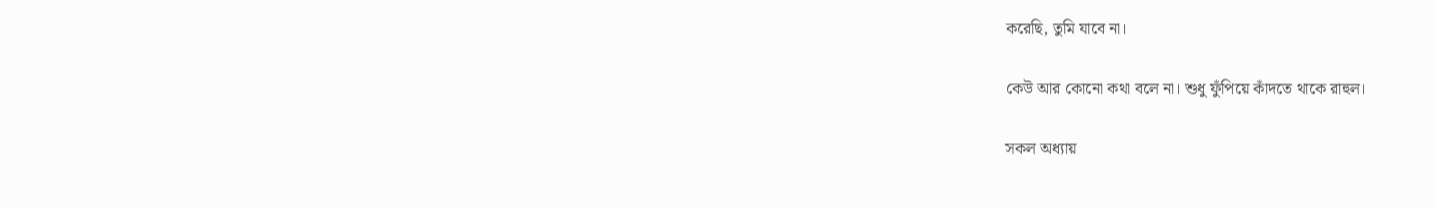করেছি, তুমি যাবে না।

কেউ আর কোনো কথা বলে না। শুধু ফুঁপিয়ে কাঁদতে থাকে রাহুল।

সকল অধ্যায়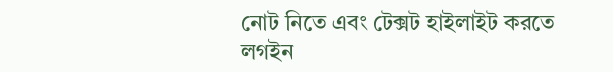নোট নিতে এবং টেক্সট হাইলাইট করতে লগইন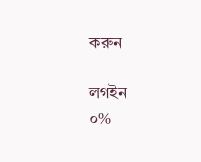করুন

লগইন
০%